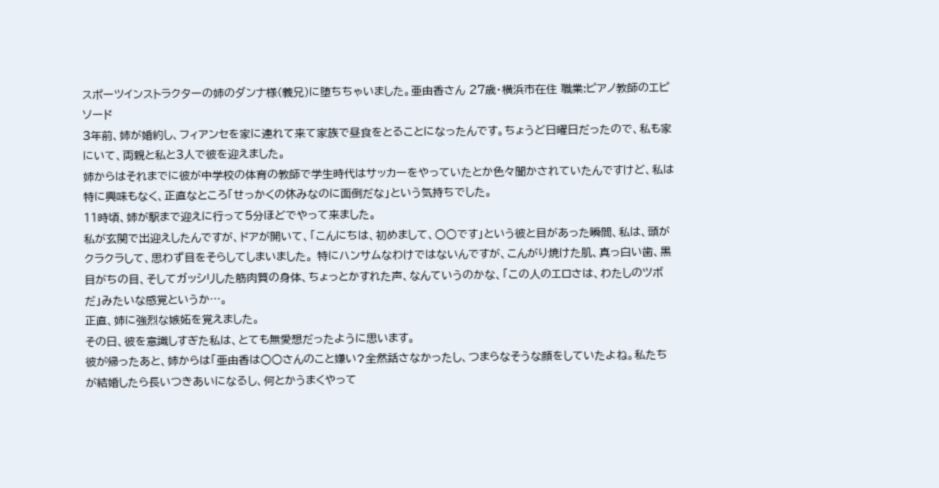スポーツインストラクターの姉のダンナ様(義兄)に堕ちちゃいました。亜由香さん 27歳・横浜市在住 職業:ピアノ教師のエピソード
3年前、姉が婚約し、フィアンセを家に連れて来て家族で昼食をとることになったんです。ちょうど日曜日だったので、私も家にいて、両親と私と3人で彼を迎えました。
姉からはそれまでに彼が中学校の体育の教師で学生時代はサッカーをやっていたとか色々聞かされていたんですけど、私は特に興味もなく、正直なところ「せっかくの休みなのに面倒だな」という気持ちでした。
11時頃、姉が駅まで迎えに行って5分ほどでやって来ました。
私が玄関で出迎えしたんですが、ドアが開いて、「こんにちは、初めまして、○○です」という彼と目があった瞬間、私は、頭がクラクラして、思わず目をそらしてしまいました。 特にハンサムなわけではないんですが、こんがり焼けた肌、真っ白い歯、黒目がちの目、そしてガッシリした筋肉質の身体、ちょっとかすれた声、なんていうのかな、「この人のエロさは、わたしのツボだ」みたいな感覚というか…。
正直、姉に強烈な嫉妬を覚えました。
その日、彼を意識しすぎた私は、とても無愛想だったように思います。
彼が帰ったあと、姉からは「亜由香は○○さんのこと嫌い?全然話さなかったし、つまらなそうな顔をしていたよね。私たちが結婚したら長いつきあいになるし、何とかうまくやって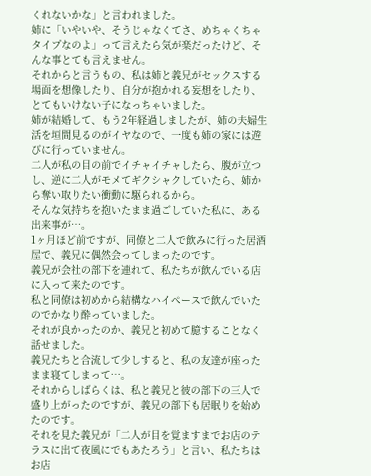くれないかな」と言われました。
姉に「いやいや、そうじゃなくてさ、めちゃくちゃタイプなのよ」って言えたら気が楽だったけど、そんな事とても言えません。
それからと言うもの、私は姉と義兄がセックスする場面を想像したり、自分が抱かれる妄想をしたり、とてもいけない子になっちゃいました。
姉が結婚して、もう2年経過しましたが、姉の夫婦生活を垣間見るのがイヤなので、一度も姉の家には遊びに行っていません。
二人が私の目の前でイチャイチャしたら、腹が立つし、逆に二人がモメてギクシャクしていたら、姉から奪い取りたい衝動に駆られるから。
そんな気持ちを抱いたまま過ごしていた私に、ある出来事が…。
1ヶ月ほど前ですが、同僚と二人で飲みに行った居酒屋で、義兄に偶然会ってしまったのです。
義兄が会社の部下を連れて、私たちが飲んでいる店に入って来たのです。
私と同僚は初めから結構なハイペースで飲んでいたのでかなり酔っていました。
それが良かったのか、義兄と初めて臆することなく話せました。
義兄たちと合流して少しすると、私の友達が座ったまま寝てしまって…。
それからしばらくは、私と義兄と彼の部下の三人で盛り上がったのですが、義兄の部下も居眠りを始めたのです。
それを見た義兄が「二人が目を覚ますまでお店のテラスに出て夜風にでもあたろう」と言い、私たちはお店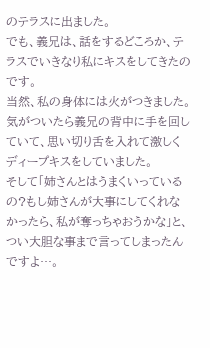のテラスに出ました。
でも、義兄は、話をするどころか、テラスでいきなり私にキスをしてきたのです。
当然、私の身体には火がつきました。
気がついたら義兄の背中に手を回していて、思い切り舌を入れて激しくディープキスをしていました。
そして「姉さんとはうまくいっているの?もし姉さんが大事にしてくれなかったら、私が奪っちゃおうかな」と、つい大胆な事まで言ってしまったんですよ…。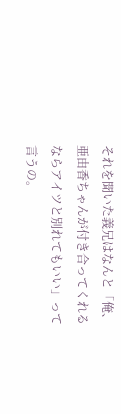それを聞いた義兄はなんと「俺、亜由香ちゃんが付き合ってくれるならアイツと別れてもいい」って言うの。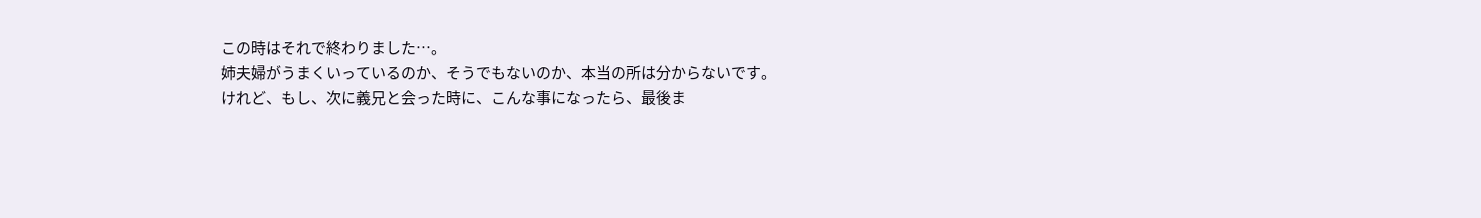この時はそれで終わりました…。
姉夫婦がうまくいっているのか、そうでもないのか、本当の所は分からないです。
けれど、もし、次に義兄と会った時に、こんな事になったら、最後ま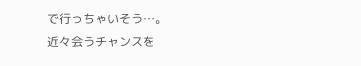で行っちゃいそう…。
近々会うチャンスを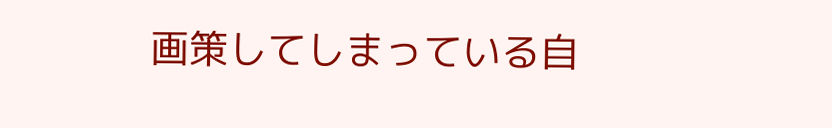画策してしまっている自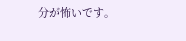分が怖いです。